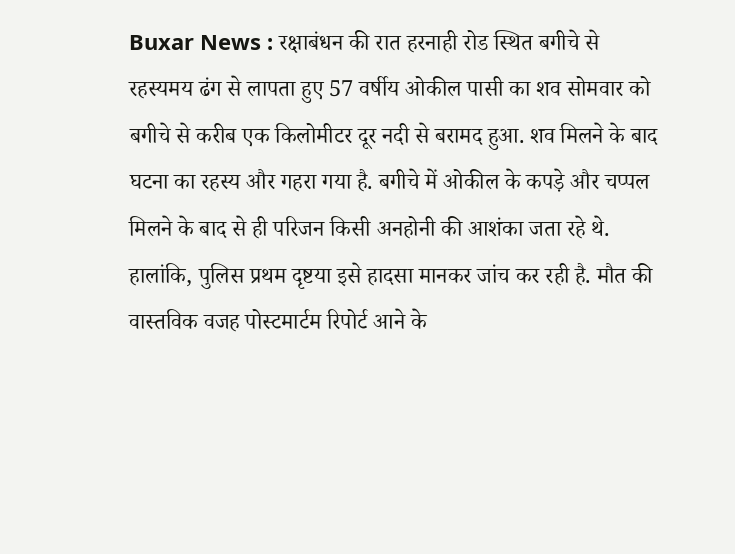Buxar News : रक्षाबंधन की रात हरनाही रोड स्थित बगीचे से रहस्यमय ढंग से लापता हुए 57 वर्षीय ओकील पासी का शव सोमवार को बगीचे से करीब एक किलोमीटर दूर नदी से बरामद हुआ. शव मिलने के बाद घटना का रहस्य और गहरा गया है. बगीचे में ओकील के कपड़े और चप्पल मिलने के बाद से ही परिजन किसी अनहोनी की आशंका जता रहे थे. हालांकि, पुलिस प्रथम दृष्टया इसे हादसा मानकर जांच कर रही है. मौत की वास्तविक वजह पोस्टमार्टम रिपोर्ट आने के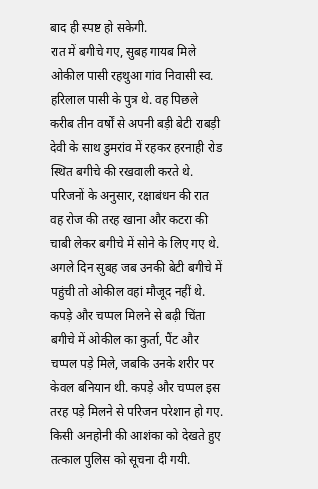बाद ही स्पष्ट हो सकेगी.
रात में बगीचे गए, सुबह गायब मिले
ओकील पासी रहथुआ गांव निवासी स्व. हरिलाल पासी के पुत्र थे. वह पिछले करीब तीन वर्षों से अपनी बड़ी बेटी राबड़ी देवी के साथ डुमरांव में रहकर हरनाही रोड स्थित बगीचे की रखवाली करते थे. परिजनों के अनुसार, रक्षाबंधन की रात वह रोज की तरह खाना और कटरा की चाबी लेकर बगीचे में सोने के लिए गए थे. अगले दिन सुबह जब उनकी बेटी बगीचे में पहुंची तो ओकील वहां मौजूद नहीं थे.
कपड़े और चप्पल मिलने से बढ़ी चिंता
बगीचे में ओकील का कुर्ता, पैंट और चप्पल पड़े मिले, जबकि उनके शरीर पर केवल बनियान थी. कपड़े और चप्पल इस तरह पड़े मिलने से परिजन परेशान हो गए. किसी अनहोनी की आशंका को देखते हुए तत्काल पुलिस को सूचना दी गयी.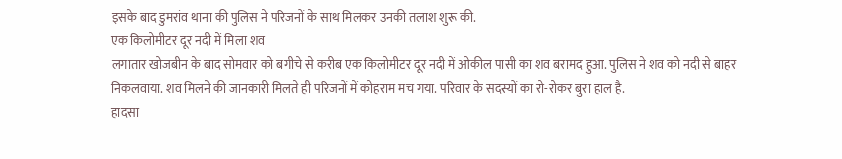इसके बाद डुमरांव थाना की पुलिस ने परिजनों के साथ मिलकर उनकी तलाश शुरू की.
एक किलोमीटर दूर नदी में मिला शव
लगातार खोजबीन के बाद सोमवार को बगीचे से करीब एक किलोमीटर दूर नदी में ओकील पासी का शव बरामद हुआ. पुलिस ने शव को नदी से बाहर निकलवाया. शव मिलने की जानकारी मिलते ही परिजनों में कोहराम मच गया. परिवार के सदस्यों का रो-रोकर बुरा हाल है.
हादसा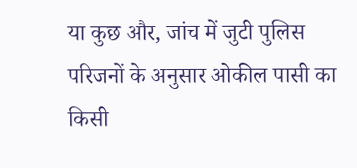या कुछ और, जांच में जुटी पुलिस
परिजनों के अनुसार ओकील पासी का किसी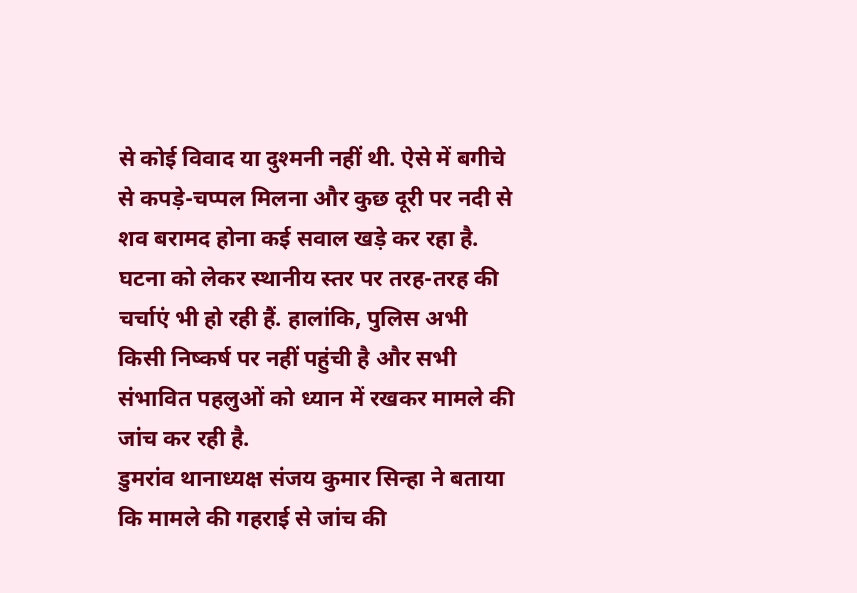से कोई विवाद या दुश्मनी नहीं थी. ऐसे में बगीचे से कपड़े-चप्पल मिलना और कुछ दूरी पर नदी से शव बरामद होना कई सवाल खड़े कर रहा है. घटना को लेकर स्थानीय स्तर पर तरह-तरह की चर्चाएं भी हो रही हैं. हालांकि, पुलिस अभी किसी निष्कर्ष पर नहीं पहुंची है और सभी संभावित पहलुओं को ध्यान में रखकर मामले की जांच कर रही है.
डुमरांव थानाध्यक्ष संजय कुमार सिन्हा ने बताया कि मामले की गहराई से जांच की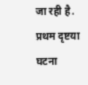जा रही है. प्रथम दृष्टया घटना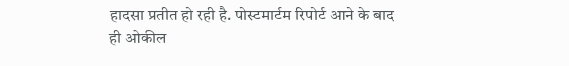हादसा प्रतीत हो रही है. पोस्टमार्टम रिपोर्ट आने के बाद ही ओकील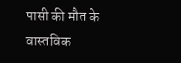पासी की मौत के वास्तविक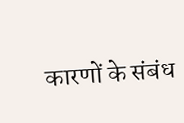कारणों के संबंध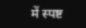में स्पष्ट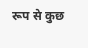रूप से कुछ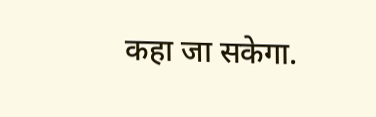कहा जा सकेगा.